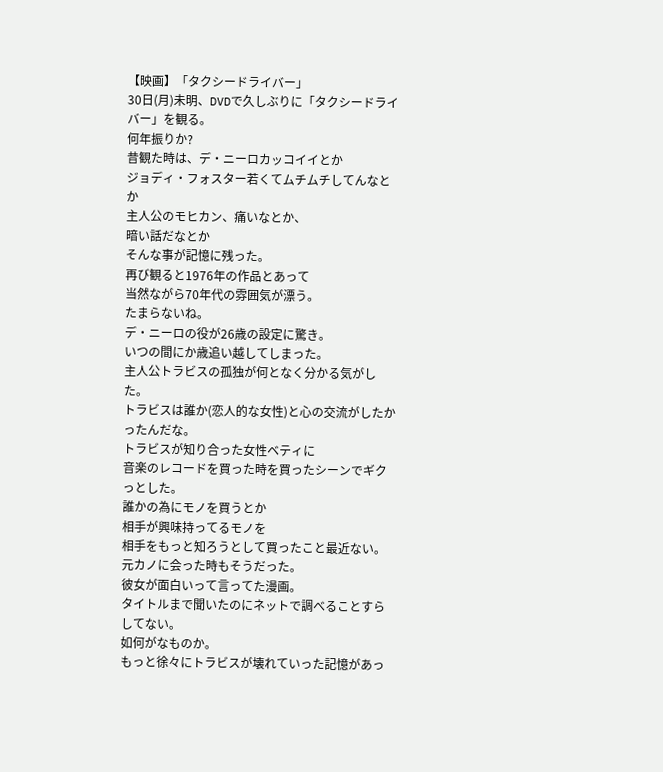【映画】「タクシードライバー」
30日(月)未明、DVDで久しぶりに「タクシードライバー」を観る。
何年振りか?
昔観た時は、デ・ニーロカッコイイとか
ジョディ・フォスター若くてムチムチしてんなとか
主人公のモヒカン、痛いなとか、
暗い話だなとか
そんな事が記憶に残った。
再び観ると1976年の作品とあって
当然ながら70年代の雰囲気が漂う。
たまらないね。
デ・ニーロの役が26歳の設定に驚き。
いつの間にか歳追い越してしまった。
主人公トラビスの孤独が何となく分かる気がした。
トラビスは誰か(恋人的な女性)と心の交流がしたかったんだな。
トラビスが知り合った女性ベティに
音楽のレコードを買った時を買ったシーンでギクっとした。
誰かの為にモノを買うとか
相手が興味持ってるモノを
相手をもっと知ろうとして買ったこと最近ない。
元カノに会った時もそうだった。
彼女が面白いって言ってた漫画。
タイトルまで聞いたのにネットで調べることすらしてない。
如何がなものか。
もっと徐々にトラビスが壊れていった記憶があっ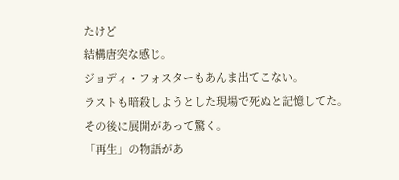たけど
結構唐突な感じ。
ジョディ・フォスターもあんま出てこない。
ラストも暗殺しようとした現場で死ぬと記憶してた。
その後に展開があって驚く。
「再生」の物語があ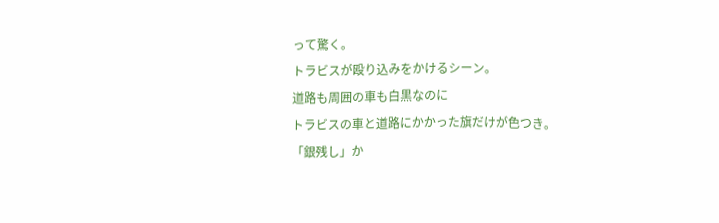って驚く。
トラビスが殴り込みをかけるシーン。
道路も周囲の車も白黒なのに
トラビスの車と道路にかかった旗だけが色つき。
「銀残し」か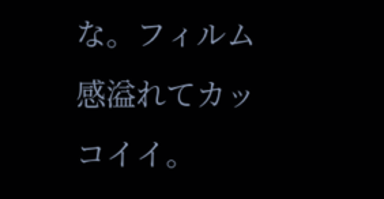な。フィルム感溢れてカッコイイ。